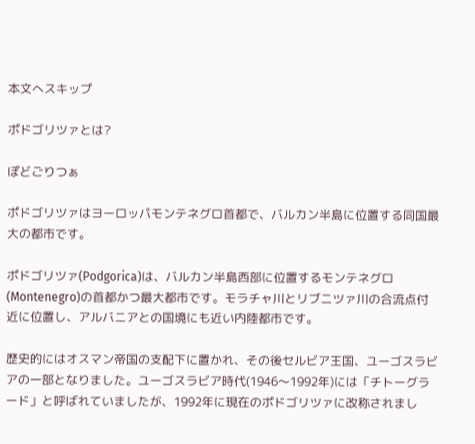本文へスキップ

ポドゴリツァとは?

ぽどごりつぁ

ポドゴリツァはヨーロッパモンテネグロ首都で、バルカン半島に位置する同国最大の都市です。

ポドゴリツァ(Podgorica)は、バルカン半島西部に位置するモンテネグロ(Montenegro)の首都かつ最大都市です。モラチャ川とリブニツァ川の合流点付近に位置し、アルバニアとの国境にも近い内陸都市です。

歴史的にはオスマン帝国の支配下に置かれ、その後セルビア王国、ユーゴスラビアの一部となりました。ユーゴスラビア時代(1946〜1992年)には「チトーグラード」と呼ばれていましたが、1992年に現在のポドゴリツァに改称されまし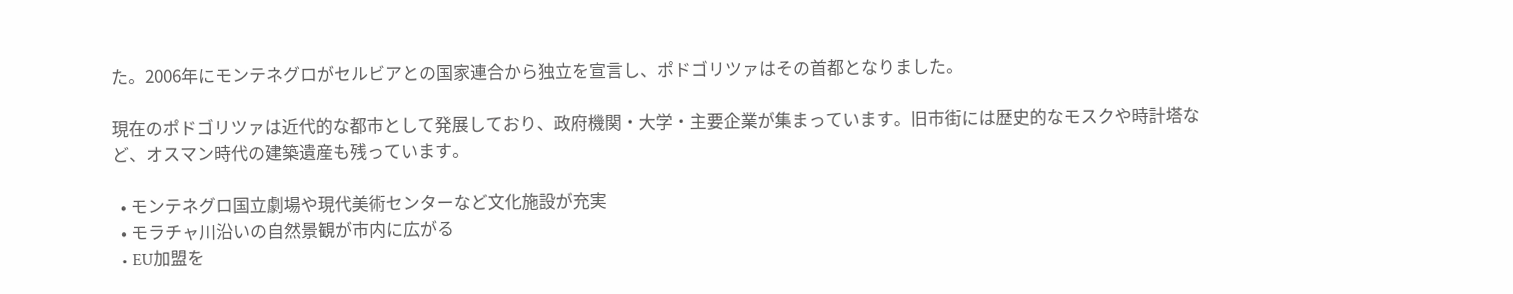た。2006年にモンテネグロがセルビアとの国家連合から独立を宣言し、ポドゴリツァはその首都となりました。

現在のポドゴリツァは近代的な都市として発展しており、政府機関・大学・主要企業が集まっています。旧市街には歴史的なモスクや時計塔など、オスマン時代の建築遺産も残っています。

  • モンテネグロ国立劇場や現代美術センターなど文化施設が充実
  • モラチャ川沿いの自然景観が市内に広がる
  • EU加盟を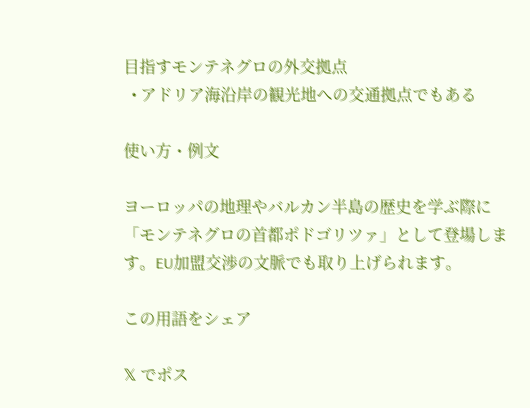目指すモンテネグロの外交拠点
  • アドリア海沿岸の観光地への交通拠点でもある

使い方・例文

ヨーロッパの地理やバルカン半島の歴史を学ぶ際に「モンテネグロの首都ポドゴリツァ」として登場します。EU加盟交渉の文脈でも取り上げられます。

この用語をシェア

𝕏 でポス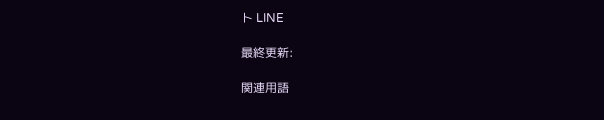ト LINE

最終更新:

関連用語